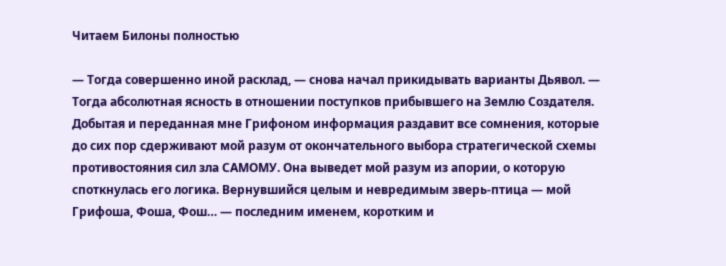Читаем Билоны полностью

— Тогда совершенно иной расклад, — снова начал прикидывать варианты Дьявол. — Тогда абсолютная ясность в отношении поступков прибывшего на Землю Создателя. Добытая и переданная мне Грифоном информация раздавит все сомнения, которые до сих пор сдерживают мой разум от окончательного выбора стратегической схемы противостояния сил зла САМОМУ. Она выведет мой разум из апории, о которую споткнулась его логика. Вернувшийся целым и невредимым зверь-птица — мой Грифоша, Фоша, Фош… — последним именем, коротким и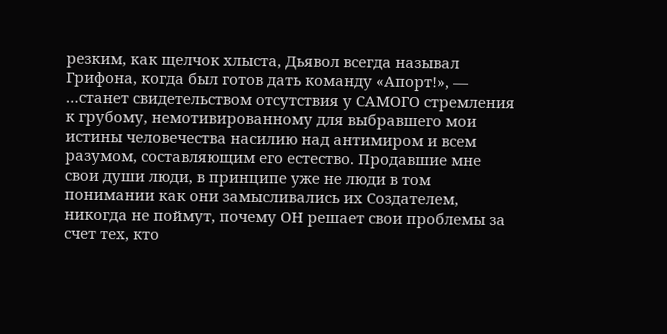резким, как щелчок хлыста, Дьявол всегда называл Грифона, когда был готов дать команду «Апорт!», — …станет свидетельством отсутствия у САМОГО стремления к грубому, немотивированному для выбравшего мои истины человечества насилию над антимиром и всем разумом, составляющим его естество. Продавшие мне свои души люди, в принципе уже не люди в том понимании как они замысливались их Создателем, никогда не поймут, почему ОН решает свои проблемы за счет тех, кто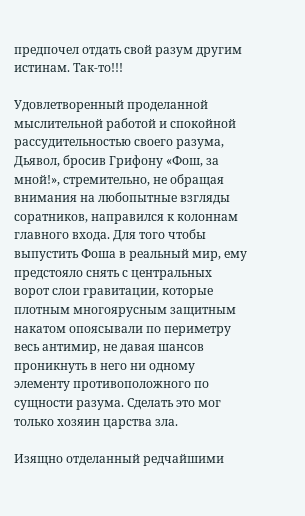предпочел отдать свой разум другим истинам. Так-то!!!

Удовлетворенный проделанной мыслительной работой и спокойной рассудительностью своего разума, Дьявол, бросив Грифону «Фош, за мной!», стремительно, не обращая внимания на любопытные взгляды соратников, направился к колоннам главного входа. Для того чтобы выпустить Фоша в реальный мир, ему предстояло снять с центральных ворот слои гравитации, которые плотным многоярусным защитным накатом опоясывали по периметру весь антимир, не давая шансов проникнуть в него ни одному элементу противоположного по сущности разума. Сделать это мог только хозяин царства зла.

Изящно отделанный редчайшими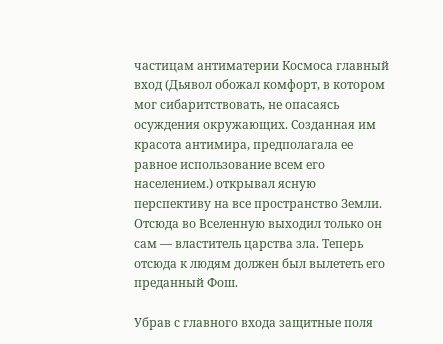частицам антиматерии Космоса главный вход (Дьявол обожал комфорт, в котором мог сибаритствовать, не опасаясь осуждения окружающих. Созданная им красота антимира, предполагала ее равное использование всем его населением.) открывал ясную перспективу на все пространство Земли. Отсюда во Вселенную выходил только он сам — властитель царства зла. Теперь отсюда к людям должен был вылететь его преданный Фош.

Убрав с главного входа защитные поля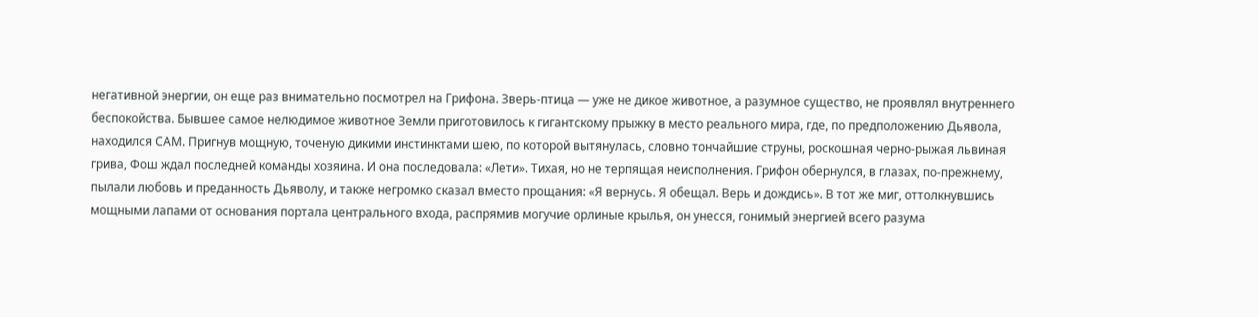негативной энергии, он еще раз внимательно посмотрел на Грифона. Зверь-птица — уже не дикое животное, а разумное существо, не проявлял внутреннего беспокойства. Бывшее самое нелюдимое животное Земли приготовилось к гигантскому прыжку в место реального мира, где, по предположению Дьявола, находился САМ. Пригнув мощную, точеную дикими инстинктами шею, по которой вытянулась, словно тончайшие струны, роскошная черно-рыжая львиная грива, Фош ждал последней команды хозяина. И она последовала: «Лети». Тихая, но не терпящая неисполнения. Грифон обернулся, в глазах, по-прежнему, пылали любовь и преданность Дьяволу, и также негромко сказал вместо прощания: «Я вернусь. Я обещал. Верь и дождись». В тот же миг, оттолкнувшись мощными лапами от основания портала центрального входа, распрямив могучие орлиные крылья, он унесся, гонимый энергией всего разума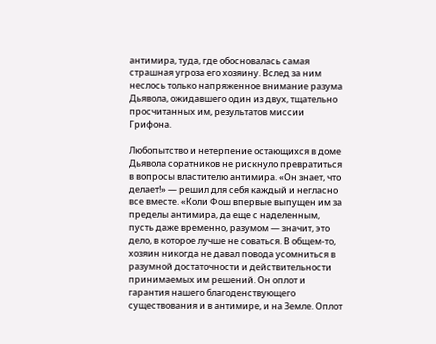антимира, туда, где обосновалась самая страшная угроза его хозяину. Вслед за ним неслось только напряженное внимание разума Дьявола, ожидавшего один из двух, тщательно просчитанных им, результатов миссии Грифона.

Любопытство и нетерпение остающихся в доме Дьявола соратников не рискнуло превратиться в вопросы властителю антимира. «Он знает, что делает!» — решил для себя каждый и негласно все вместе. «Коли Фош впервые выпущен им за пределы антимира, да еще с наделенным, пусть даже временно, разумом — значит, это дело, в которое лучше не соваться. В общем-то, хозяин никогда не давал повода усомниться в разумной достаточности и действительности принимаемых им решений. Он оплот и гарантия нашего благоденствующего существования и в антимире, и на Земле. Оплот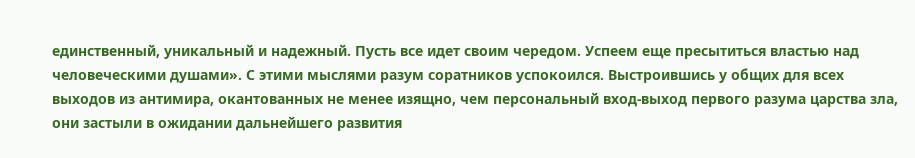единственный, уникальный и надежный. Пусть все идет своим чередом. Успеем еще пресытиться властью над человеческими душами». С этими мыслями разум соратников успокоился. Выстроившись у общих для всех выходов из антимира, окантованных не менее изящно, чем персональный вход-выход первого разума царства зла, они застыли в ожидании дальнейшего развития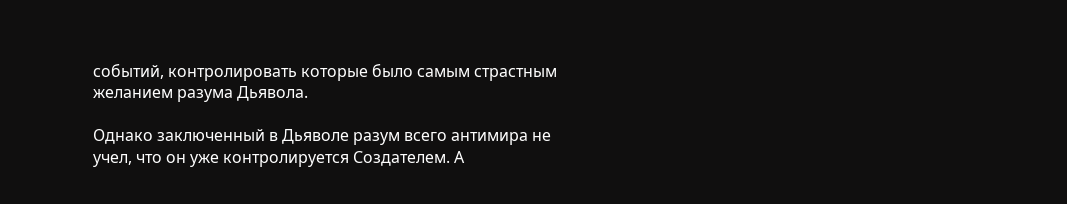событий, контролировать которые было самым страстным желанием разума Дьявола.

Однако заключенный в Дьяволе разум всего антимира не учел, что он уже контролируется Создателем. А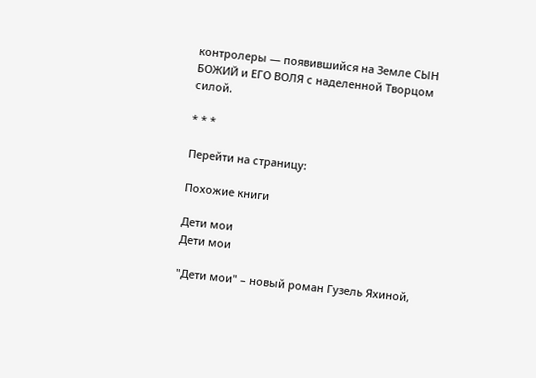контролеры — появившийся на Земле СЫН БОЖИЙ и ЕГО ВОЛЯ с наделенной Творцом силой.

* * *

Перейти на страницу:

Похожие книги

Дети мои
Дети мои

"Дети мои" – новый роман Гузель Яхиной,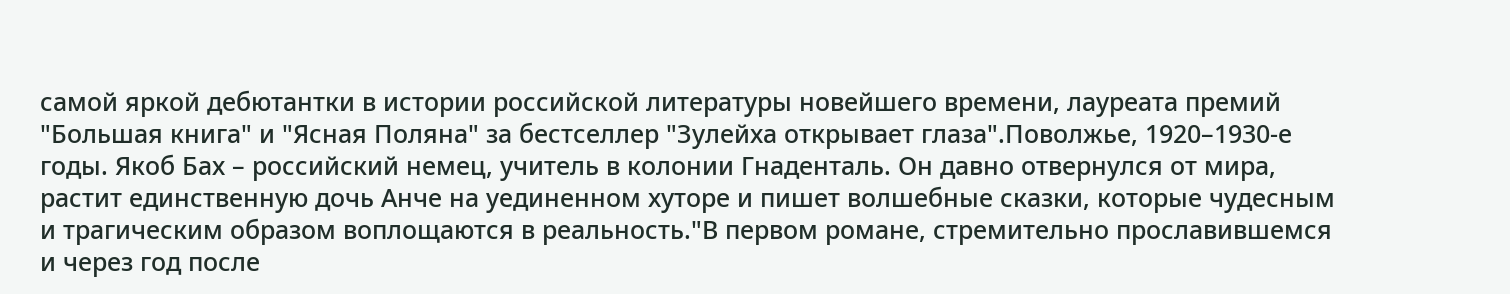самой яркой дебютантки в истории российской литературы новейшего времени, лауреата премий "Большая книга" и "Ясная Поляна" за бестселлер "Зулейха открывает глаза".Поволжье, 1920–1930-е годы. Якоб Бах – российский немец, учитель в колонии Гнаденталь. Он давно отвернулся от мира, растит единственную дочь Анче на уединенном хуторе и пишет волшебные сказки, которые чудесным и трагическим образом воплощаются в реальность."В первом романе, стремительно прославившемся и через год после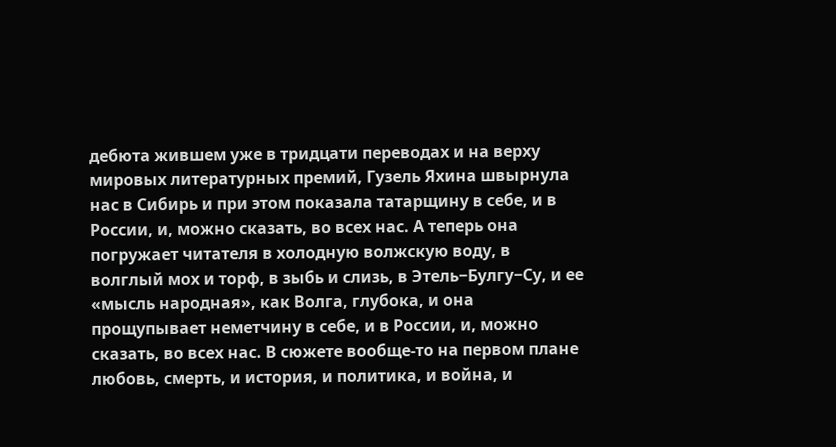дебюта жившем уже в тридцати переводах и на верху мировых литературных премий, Гузель Яхина швырнула нас в Сибирь и при этом показала татарщину в себе, и в России, и, можно сказать, во всех нас. А теперь она погружает читателя в холодную волжскую воду, в волглый мох и торф, в зыбь и слизь, в Этель−Булгу−Су, и ее «мысль народная», как Волга, глубока, и она прощупывает неметчину в себе, и в России, и, можно сказать, во всех нас. В сюжете вообще-то на первом плане любовь, смерть, и история, и политика, и война, и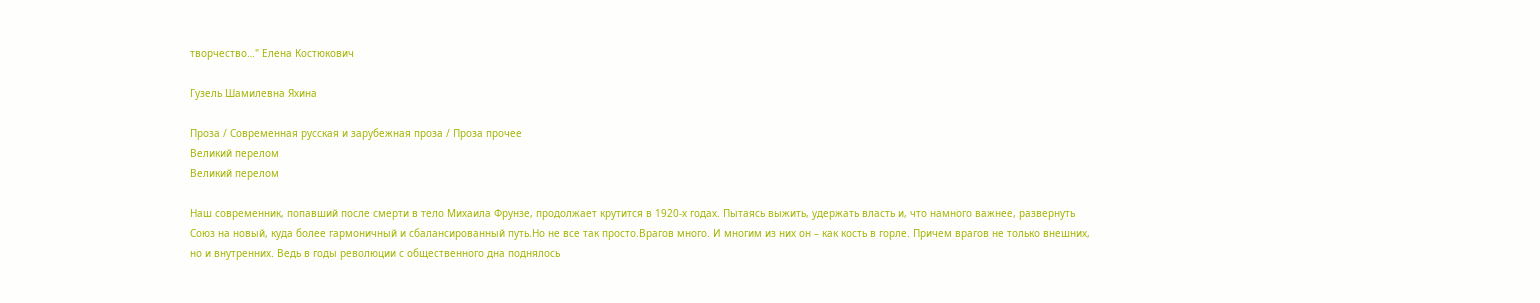творчество…" Елена Костюкович

Гузель Шамилевна Яхина

Проза / Современная русская и зарубежная проза / Проза прочее
Великий перелом
Великий перелом

Наш современник, попавший после смерти в тело Михаила Фрунзе, продолжает крутится в 1920-х годах. Пытаясь выжить, удержать власть и, что намного важнее, развернуть Союз на новый, куда более гармоничный и сбалансированный путь.Но не все так просто.Врагов много. И многим из них он – как кость в горле. Причем врагов не только внешних, но и внутренних. Ведь в годы революции с общественного дна поднялось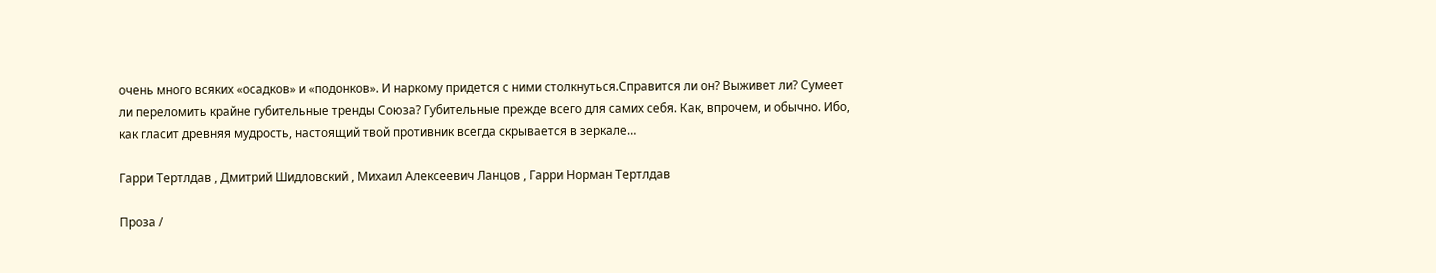очень много всяких «осадков» и «подонков». И наркому придется с ними столкнуться.Справится ли он? Выживет ли? Сумеет ли переломить крайне губительные тренды Союза? Губительные прежде всего для самих себя. Как, впрочем, и обычно. Ибо, как гласит древняя мудрость, настоящий твой противник всегда скрывается в зеркале…

Гарри Тертлдав , Дмитрий Шидловский , Михаил Алексеевич Ланцов , Гарри Норман Тертлдав

Проза /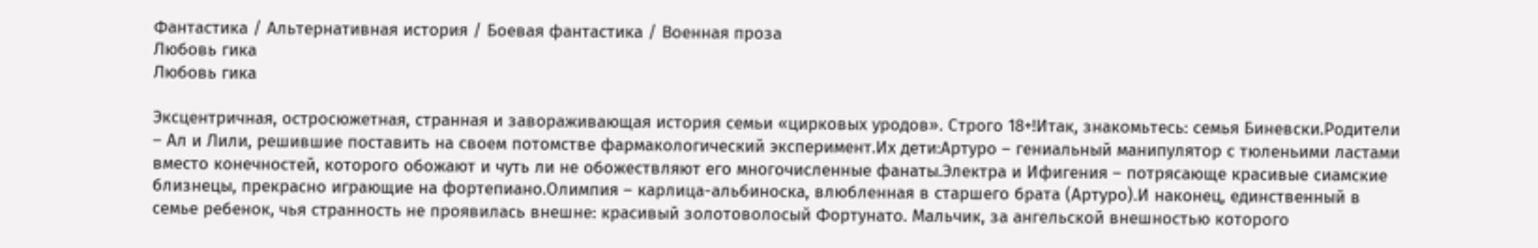Фантастика / Альтернативная история / Боевая фантастика / Военная проза
Любовь гика
Любовь гика

Эксцентричная, остросюжетная, странная и завораживающая история семьи «цирковых уродов». Строго 18+!Итак, знакомьтесь: семья Биневски.Родители – Ал и Лили, решившие поставить на своем потомстве фармакологический эксперимент.Их дети:Артуро – гениальный манипулятор с тюленьими ластами вместо конечностей, которого обожают и чуть ли не обожествляют его многочисленные фанаты.Электра и Ифигения – потрясающе красивые сиамские близнецы, прекрасно играющие на фортепиано.Олимпия – карлица-альбиноска, влюбленная в старшего брата (Артуро).И наконец, единственный в семье ребенок, чья странность не проявилась внешне: красивый золотоволосый Фортунато. Мальчик, за ангельской внешностью которого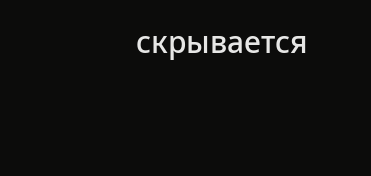скрывается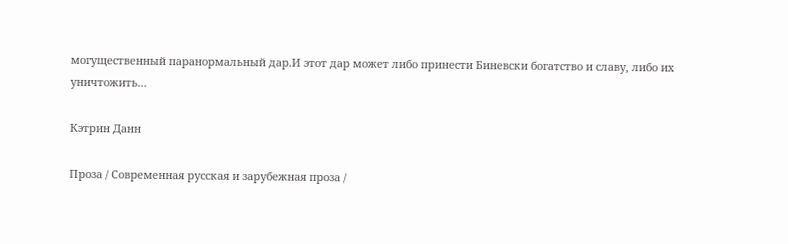могущественный паранормальный дар.И этот дар может либо принести Биневски богатство и славу, либо их уничтожить…

Кэтрин Данн

Проза / Современная русская и зарубежная проза /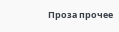Проза прочее